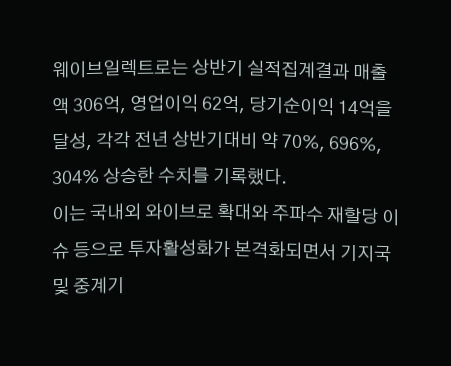웨이브일렉트로는 상반기 실적집계결과 매출액 306억, 영업이익 62억, 당기순이익 14억을 달성, 각각 전년 상반기대비 약 70%, 696%, 304% 상승한 수치를 기록했다.
이는 국내외 와이브로 확대와 주파수 재할당 이슈 등으로 투자활성화가 본격화되면서 기지국 및 중계기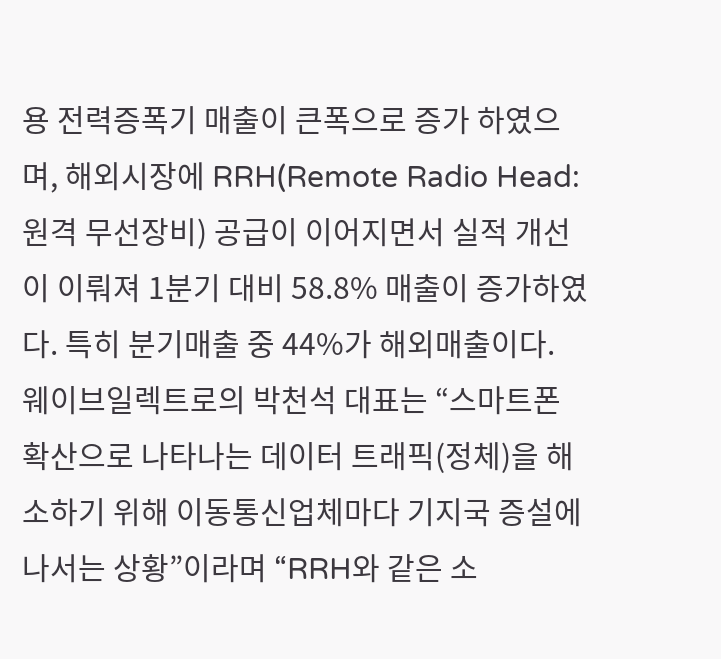용 전력증폭기 매출이 큰폭으로 증가 하였으며, 해외시장에 RRH(Remote Radio Head: 원격 무선장비) 공급이 이어지면서 실적 개선이 이뤄져 1분기 대비 58.8% 매출이 증가하였다. 특히 분기매출 중 44%가 해외매출이다.
웨이브일렉트로의 박천석 대표는 “스마트폰 확산으로 나타나는 데이터 트래픽(정체)을 해소하기 위해 이동통신업체마다 기지국 증설에 나서는 상황”이라며 “RRH와 같은 소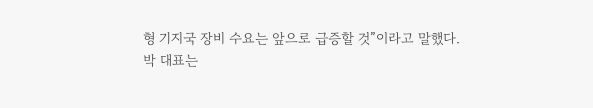형 기지국 장비 수요는 앞으로 급증할 것”이라고 말했다.
박 대표는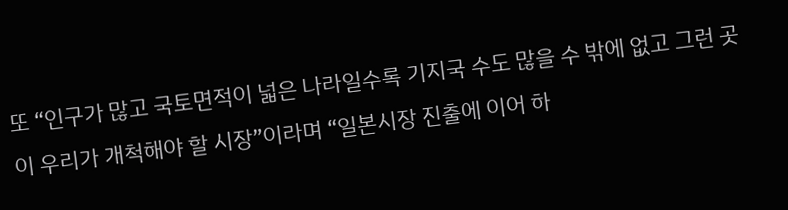또 “인구가 많고 국토면적이 넓은 나라일수록 기지국 수도 많을 수 밖에 없고 그런 곳이 우리가 개척해야 할 시장”이라며 “일본시장 진출에 이어 하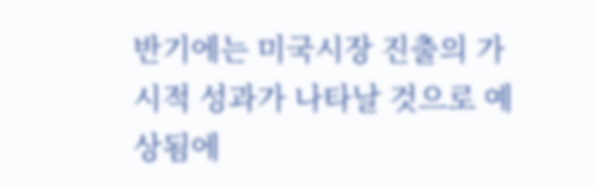반기에는 미국시장 진출의 가시적 성과가 나타날 것으로 예상됨에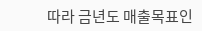따라 금년도 매출목표인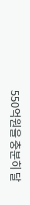550억원을 충분히 달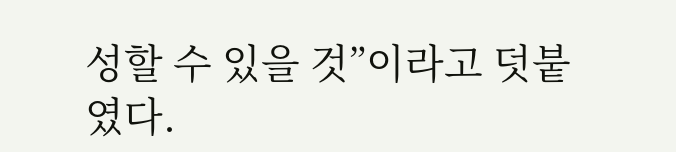성할 수 있을 것”이라고 덧붙였다.